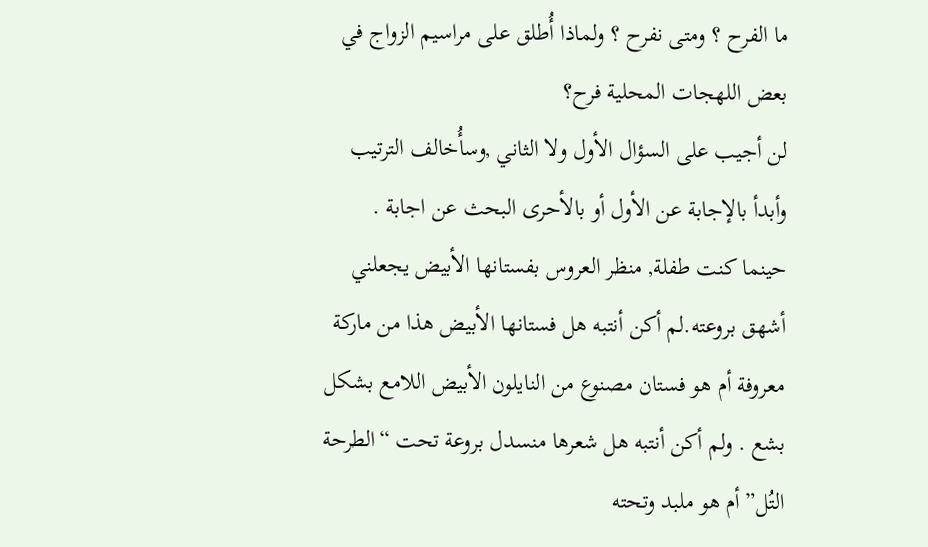ما الفرح ؟ ومتى نفرح ؟ ولماذا أُطلق على مراسيم الزواج في بعض اللهجات المحلية فرح؟
لن أجيب على السؤال الأول ولا الثاني ,وسأُخالف الترتيب وأبدأ بالإجابة عن الأول أو بالأحرى البحث عن اجابة .
حينما كنت طفلة, منظر العروس بفستانها الأبيض يجعلني أشهق بروعته.لم أكن أنتبه هل فستانها الأبيض هذا من ماركة معروفة أم هو فستان مصنوع من النايلون الأبيض اللامع بشكل بشع . ولم أكن أنتبه هل شعرها منسدل بروعة تحت “الطرحة التُل” أم هو ملبد وتحته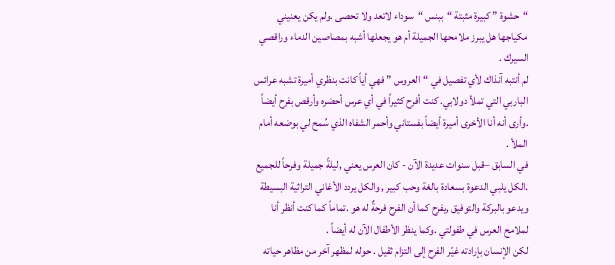“حشوة ” كبيرة مثبتة “ببنس “سوداء لاتعد ولا تحصى .ولم يكن يعنيني مكياجها هل يبرز ملامحها الجميلة أم هو يجعلها أشبه بمصاصين الدماء وراقصي السيرك .
لم أنتبه آنذاك لأي تفصيل في “العروس ” فهي أياً كانت بنظري أميرة تشبه عرائس الباربي التي تملأ دولابي. كنت أفرح كثيراً في أي عرس أحضره وأرقص بفرح أيضاً .وأرى أنه أنا الأخرى أميرة أيضاً بفستاني وأحمر الشفاه الذي سُمح لي بوضعه أمام الملأ .
في السابق –قبل سنوات عديدة الآن - كان العرس يعني ,ليلةً جميلة وفرحاً للجميع .الكل يلبي الدعوة بسعادة بالغة وحب كبير , والكل يردد الأغاني التراثية البسيطة ويدعو بالبركة والتوفيق ,يفرح كما أن الفرح فرحةٌ له هو .تماماً كما كنت أنظر أنا لملامح العرس في طفولتي .وكما ينظر الأطفال الآن له أيضاً .
لكن الإنسان بإرادته غيّر الفرح إلى التزام ثقيل . حوله لمظهر آخر من مظاهر حياته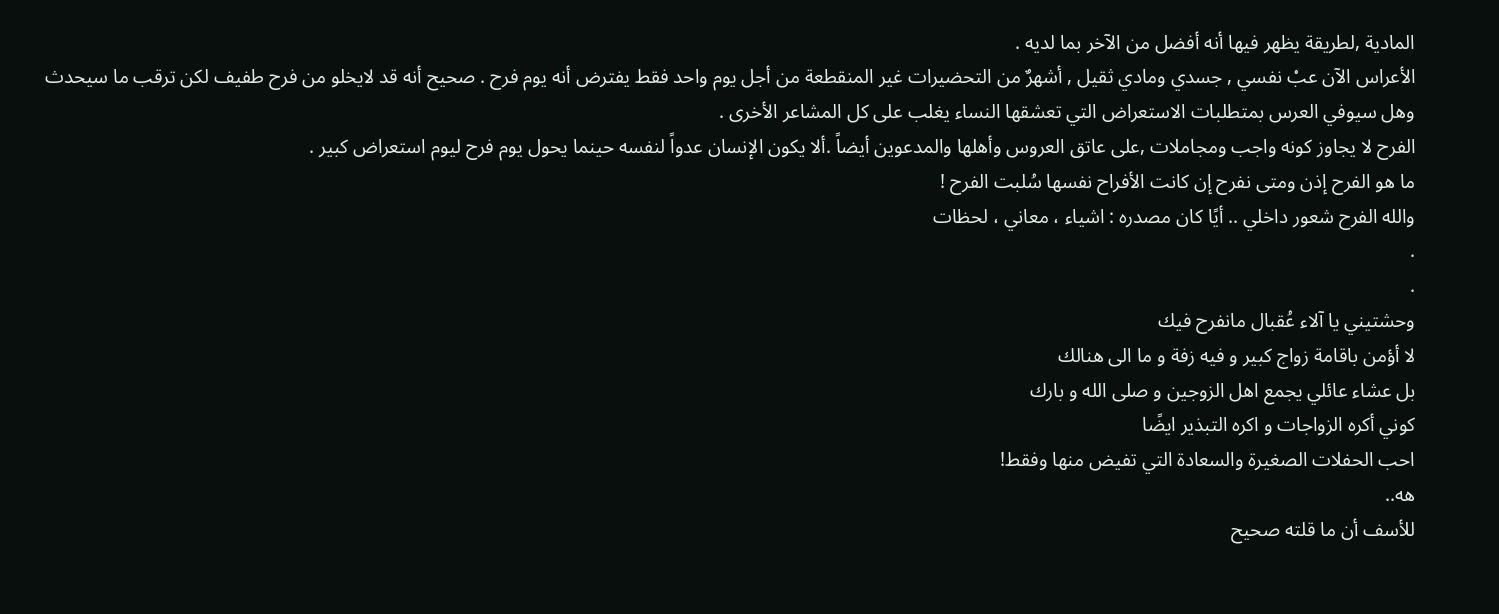المادية ,لطريقة يظهر فيها أنه أفضل من الآخر بما لديه .
الأعراس الآن عبْ نفسي , جسدي ومادي ثقيل , أشهرٌ من التحضيرات غير المنقطعة من أجل يوم واحد فقط يفترض أنه يوم فرح . صحيح أنه قد لايخلو من فرح طفيف لكن ترقب ما سيحدث وهل سيوفي العرس بمتطلبات الاستعراض التي تعشقها النساء يغلب على كل المشاعر الأخرى .
الفرح لا يجاوز كونه واجب ومجاملات ,على عاتق العروس وأهلها والمدعوين أيضاً .ألا يكون الإنسان عدواً لنفسه حينما يحول يوم فرح ليوم استعراض كبير .
ما هو الفرح إذن ومتى نفرح إن كانت الأفراح نفسها سُلبت الفرح !
والله الفرح شعور داخلي .. أيًا كان مصدره : اشياء ، معاني ، لحظات
.
.
وحشتيني يا آلاء عُقبال مانفرح فيك
لا أؤمن باقامة زواج كبير و فيه زفة و ما الى هنالك
بل عشاء عائلي يجمع اهل الزوجين و صلى الله و بارك
كوني أكره الزواجات و اكره التبذير ايضًا
احب الحفلات الصغيرة والسعادة التي تفيض منها وفقط!
هه..
للأسف أن ما قلته صحيح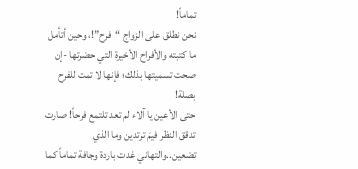تماماً!
نحن نطلق على الزواج “فرح”!، وحين أتأمل ما كتبته والأفراح الأخيرة التي حضرتها -إن صحت تسميتها بذلك؛ فإنها لا تمت للفرح بصلة!
حتى الأعين يا آلاء لم تعد تلتمع فرحاً! صارت تدقق النظر فيمَ ترتدين وما الذي تضعين..والتهاني غدت باردة وجافة تماماً كما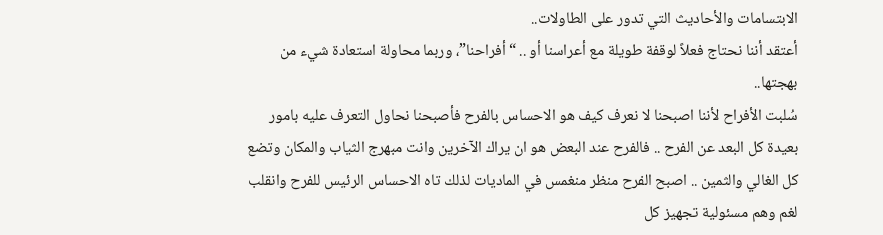الابتسامات والأحاديث التي تدور على الطاولات..
أعتقد أننا نحتاج فعلاً لوقفة طويلة مع أعراسنا أو .. “أفراحنا”، وربما محاولة استعادة شيء من بهجتها..
سُلبت الأفراح لأننا اصبحنا لا نعرف كيف هو الاحساس بالفرح فأصبحنا نحاول التعرف عليه بامور بعيدة كل البعد عن الفرح .. فالفرح عند البعض هو ان يراك الآخرين وانت مبهرج الثياب والمكان وتضع كل الغالي والثمين .. اصبح الفرح منظر منغمس في الماديات لذلك تاه الاحساس الرئيس للفرح وانقلب لغم وهم مسئولية تجهيز كل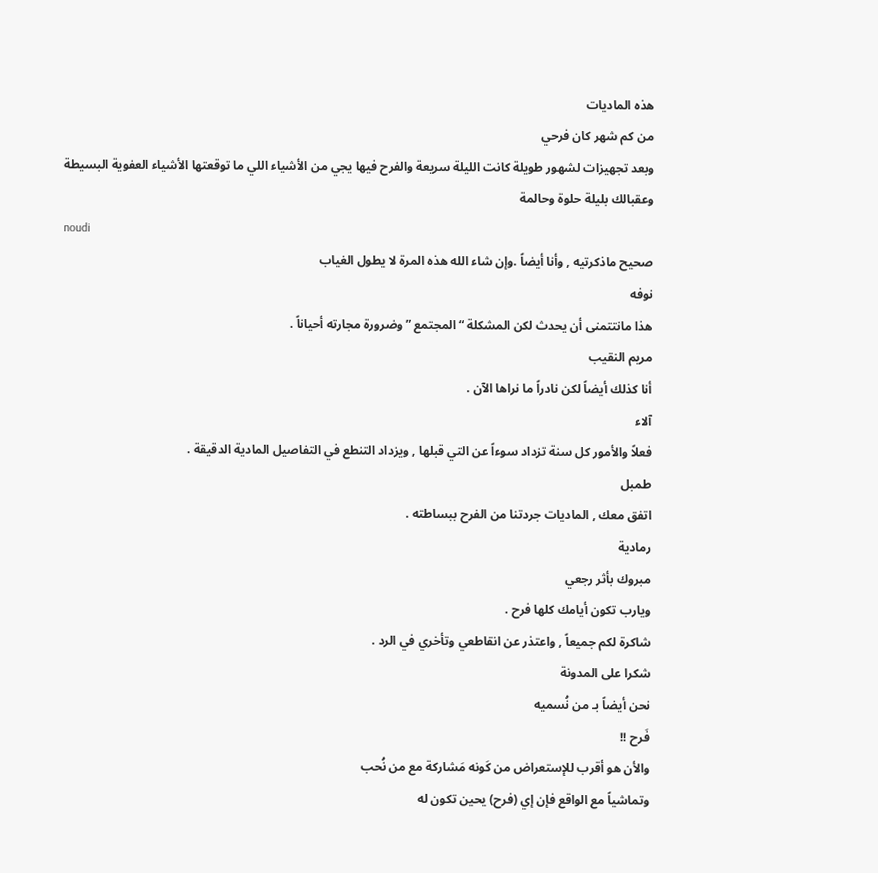هذه الماديات
من كم شهر كان فرحي
وبعد تجهيزات لشهور طويلة كانت الليلة سريعة والفرح فيها يجي من الأشياء اللي ما توقعتها الأشياء العفوية البسيطة
وعقبالك بليلة حلوة وحالمة
noudi
صحيح ماذكرتيه , وأنا أيضاً .وإن شاء الله هذه المرة لا يطول الغياب
نوفه
هذا مانتتمنى أن يحدث لكن المشكلة “المجتمع ” وضرورة مجارته أحياناً .
مريم النقيب
أنا كذلك أيضاً لكن نادراً ما نراها الآن .
آلاء
فعلاً والأمور كل سنة تزداد سوءاً عن التي قبلها , ويزداد التنطع في التفاصيل المادية الدقيقة .
طمبل
اتفق معك , الماديات جردتنا من الفرح ببساطته .
رمادية
مبروك بأثر رجعي
ويارب تكون أيامك كلها فرح .
شاكرة لكم جميعاً , واعتذر عن انقاطعي وتأخري في الرد .
شكرا على المدونة
نحن أيضاً بـ من نُسميه
فَرح !!
والأن هو أقرب للإستعراض من كَونه مَشاركة مع من نُحب
وتماشياً مع الواقع فإن إي (فرح) يحين تكون له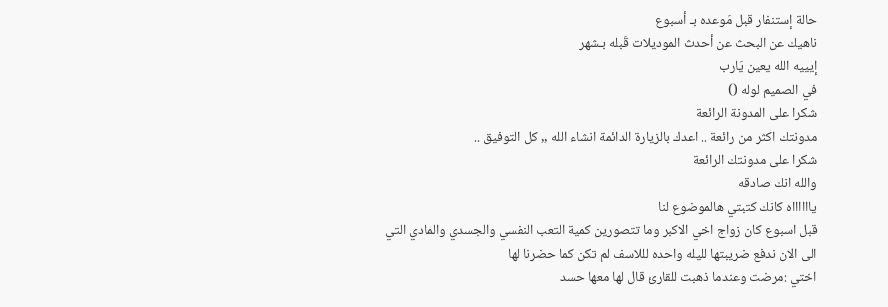حالة إستنفار قبل مَوعده بـ أسبوع
ناهيك عن البحث عن أحدث الموديلات قَبله بـشهر
إيييه الله يعين يَارب
في الصميم لوله ()
شكرا على المدونة الرائعة
مدونتك اكثر من رائعة .. اعدك بالزيارة الدائمة انشاء الله ,, كل التوفيق ..
شكرا على مدونتك الرائعة
والله انك صادقه
يااااااه كانك كتبتي هالموضوع لنا
قبل اسبوع كان زواج اخي الاكبر وما تتصورين كمية التعب النفسي والجسدي والمادي التي
الى الان ندفع ضريبتها لليله واحده لللاسف لم تكن كما حضرنا لها
اختي :مرضت وعندما ذهبت للقارئ قال لها معها حسد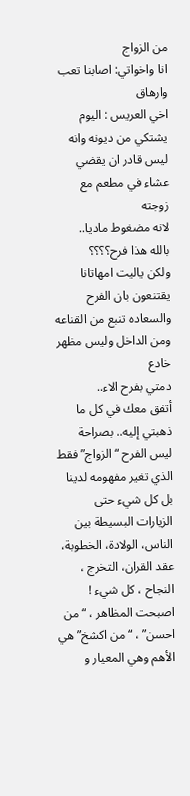من الزواج
انا واخواتي: اصابنا تعب وارهاق
اخي العريس : اليوم يشتكي من ديونه وانه ليس قادر ان يقضي عشاء في مطعم مع زوجته
لانه مضغوط ماديا..
بالله هذا فرح؟؟؟؟
ولكن ياليت امهاتانا يقتنعون بان الفرح والسعاده تنبع من القناعه ومن الداخل وليس مظهر خادع
دمتي بفرح الاء..
أتفق معك في كل ما ذهبتي إليه.. بصراحة ليس الفرح “الزواج” فقط الذي تغير مفهومه لدينا بل كل شيء حتى الزيارات البسيطة بين الناس، الولادة، الخطوبة، عقد القران، التخرج ، النجاح ، كل شيء !
اصبحت المظاهر ، “من احسن” ، “من اكشخ” هي الأهم وهي المعيار و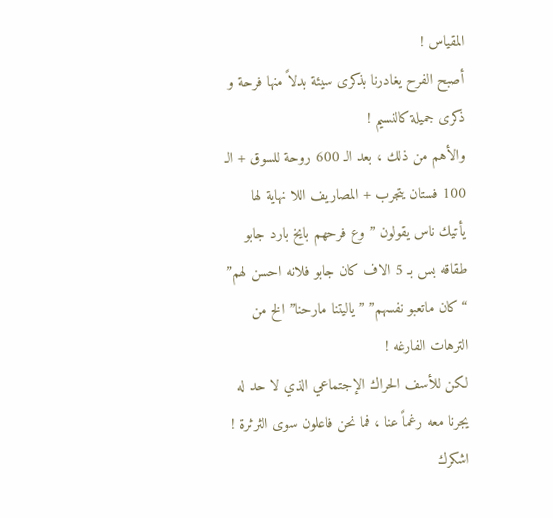المقياس !
أصبح الفرح يغادرنا بذكرى سيئة بدلاً منها فرحة و ذكرى جميلة كالنسيم !
والأهم من ذلك ، بعد الـ 600 روحة للسوق + الـ 100 فستان يتجرب + المصاريف اللا نهاية لها
يأتيك ناس يقولون ” وع فرحهم بايخ بارد جابو طقاقه بس بـ 5 الاف كان جابو فلانه احسن لهم” “كان ماتعبو نفسهم” ” ياليتنا مارحنا” الخ من الترهات الفارغه !
لكن للأسف الحراك الإجتماعي الذي لا حد له يجرنا معه رغماً عنا ، فما نحن فاعلون سوى الثرثرة !
اشكرك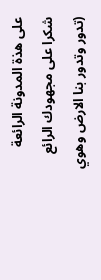على هذة المدونة الرائعة
شكرا على مجهودك الرائع
(تدور وتدور بنا الارض وهوي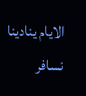الايام ينادينا نسافر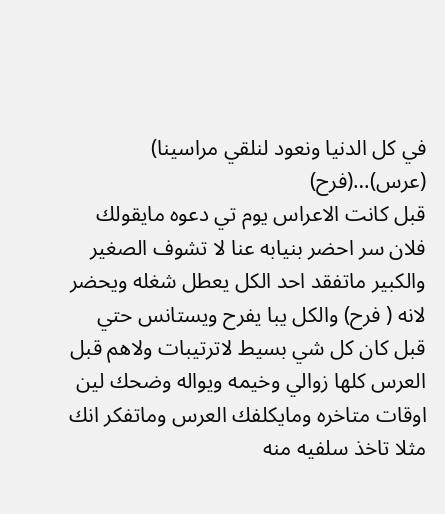في كل الدنيا ونعود لنلقي مراسينا)
(عرس)…(فرح)
قبل كانت الاعراس يوم تي دعوه مايقولك فلان سر احضر بنيابه عنا لا تشوف الصغير والكبير ماتفقد احد الكل يعطل شغله ويحضر لانه ( فرح) والكل يبا يفرح ويستانس حتي قبل كان كل شي بسيط لاترتيبات ولاهم قبل العرس كلها زوالي وخيمه ويواله وضحك لين اوقات متاخره ومايكلفك العرس وماتفكر انك مثلا تاخذ سلفيه منه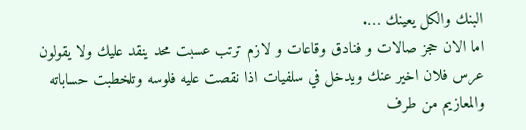البنك والكل يعينك ….
اما الان حجز صالات و فنادق وقاعات و لازم ترتب عسبت محد ينقد عليك ولا يقولون عرس فلان اخير عنك ويدخل في سلفيات اذا نقصت عليه فلوسه وتلخطبت حساباته والمعازيم من طرف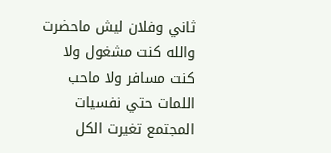ثاني وفلان ليش ماحضرت والله كنت مشغول ولا كنت مسافر ولا ماحب اللمات حتي نفسيات المجتمع تغيرت الكل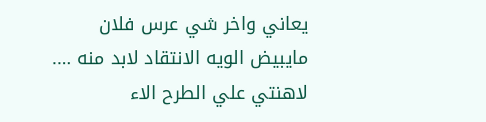يعاني واخر شي عرس فلان مايبيض الويه الانتقاد لابد منه ….
لاهنتي علي الطرح الاء